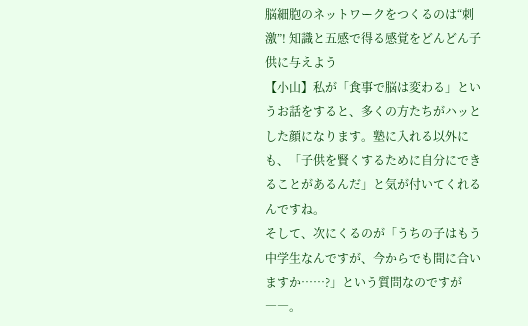脳細胞のネットワークをつくるのは“刺激”! 知識と五感で得る感覚をどんどん子供に与えよう
【小山】私が「食事で脳は変わる」というお話をすると、多くの方たちがハッとした顔になります。塾に入れる以外にも、「子供を賢くするために自分にできることがあるんだ」と気が付いてくれるんですね。
そして、次にくるのが「うちの子はもう中学生なんですが、今からでも間に合いますか……?」という質問なのですが――。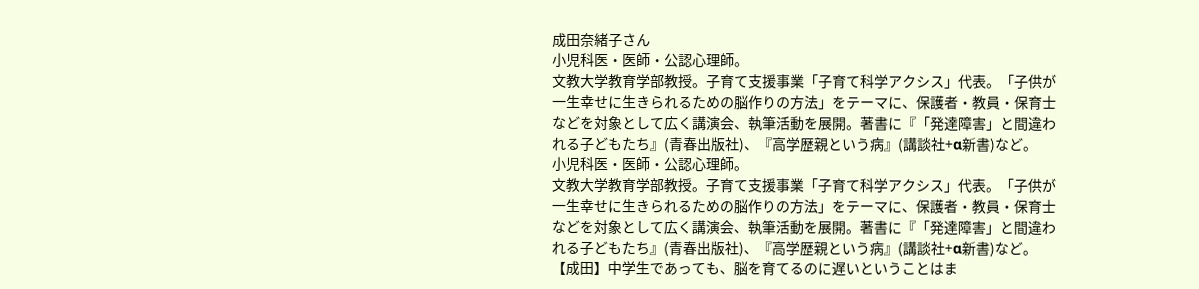成田奈緒子さん
小児科医・医師・公認心理師。
文教大学教育学部教授。子育て支援事業「子育て科学アクシス」代表。「子供が一生幸せに生きられるための脳作りの方法」をテーマに、保護者・教員・保育士などを対象として広く講演会、執筆活動を展開。著書に『「発達障害」と間違われる子どもたち』(青春出版社)、『高学歴親という病』(講談社+α新書)など。
小児科医・医師・公認心理師。
文教大学教育学部教授。子育て支援事業「子育て科学アクシス」代表。「子供が一生幸せに生きられるための脳作りの方法」をテーマに、保護者・教員・保育士などを対象として広く講演会、執筆活動を展開。著書に『「発達障害」と間違われる子どもたち』(青春出版社)、『高学歴親という病』(講談社+α新書)など。
【成田】中学生であっても、脳を育てるのに遅いということはま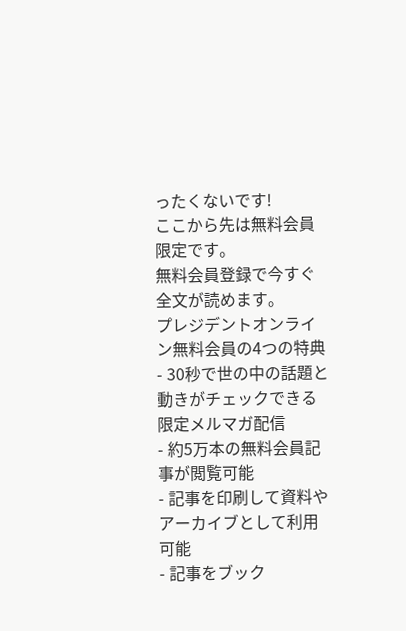ったくないです!
ここから先は無料会員限定です。
無料会員登録で今すぐ全文が読めます。
プレジデントオンライン無料会員の4つの特典
- 30秒で世の中の話題と動きがチェックできる限定メルマガ配信
- 約5万本の無料会員記事が閲覧可能
- 記事を印刷して資料やアーカイブとして利用可能
- 記事をブック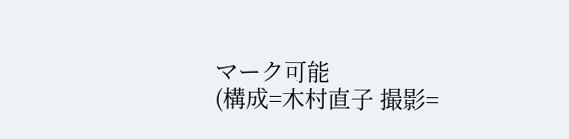マーク可能
(構成=木村直子 撮影=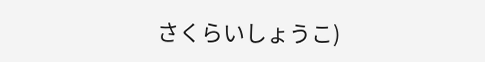さくらいしょうこ)